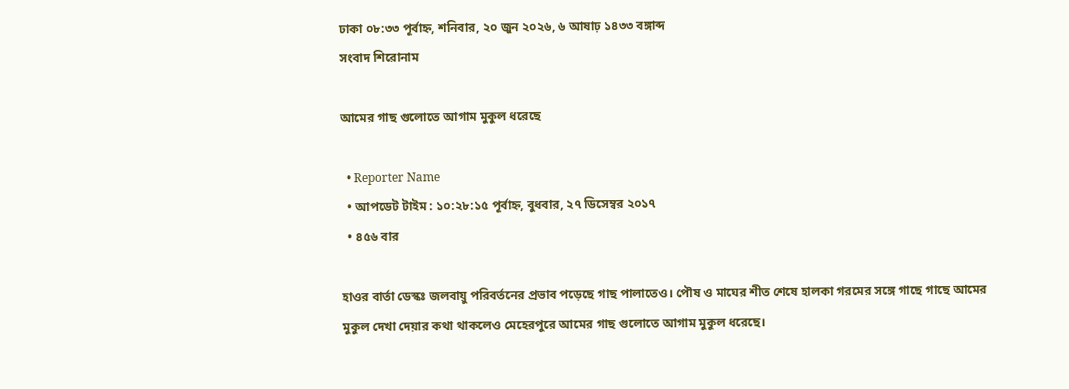ঢাকা ০৮:৩৩ পূর্বাহ্ন, শনিবার, ২০ জুন ২০২৬, ৬ আষাঢ় ১৪৩৩ বঙ্গাব্দ
সংবাদ শিরোনাম

আমের গাছ গুলোতে আগাম মুকুল ধরেছে

  • Reporter Name
  • আপডেট টাইম : ১০:২৮:১৫ পূর্বাহ্ন, বুধবার, ২৭ ডিসেম্বর ২০১৭
  • ৪৫৬ বার

হাওর বার্তা ডেস্কঃ জলবায়ু পরিবর্তনের প্রভাব পড়েছে গাছ পালাতেও। পৌষ ও মাঘের শীত শেষে হালকা গরমের সঙ্গে গাছে গাছে আমের মুকুল দেখা দেয়ার কথা থাকলেও মেহেরপুরে আমের গাছ গুলোতে আগাম মুকুল ধরেছে।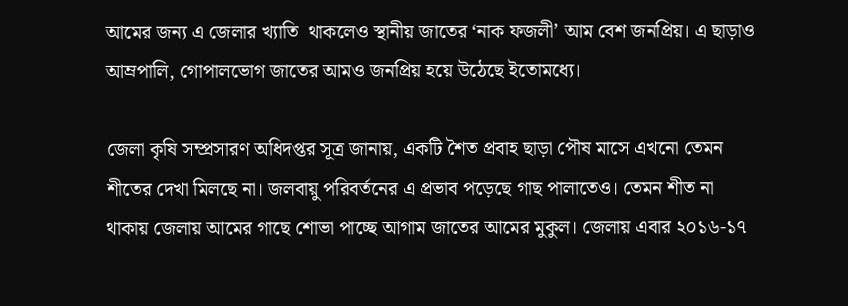আমের জন্য এ জেলার খ্যাতি  থাকলেও স্থানীয় জাতের ‘নাক ফজলী’ আম বেশ জনপ্রিয়। এ ছাড়াও আম্রপালি, গোপালভোগ জাতের আমও জনপ্রিয় হয়ে উঠেছে ইতোমধ্যে।

জেলা কৃষি সম্প্রসারণ অধিদপ্তর সূত্র জানায়, একটি শৈত প্রবাহ ছাড়া পৌষ মাসে এখনো তেমন শীতের দেখা মিলছে না। জলবায়ু পরিবর্তনের এ প্রভাব পড়েছে গাছ পালাতেও। তেমন শীত না থাকায় জেলায় আমের গাছে শোভা পাচ্ছে আগাম জাতের আমের মুকুল। জেলায় এবার ২০১৬-১৭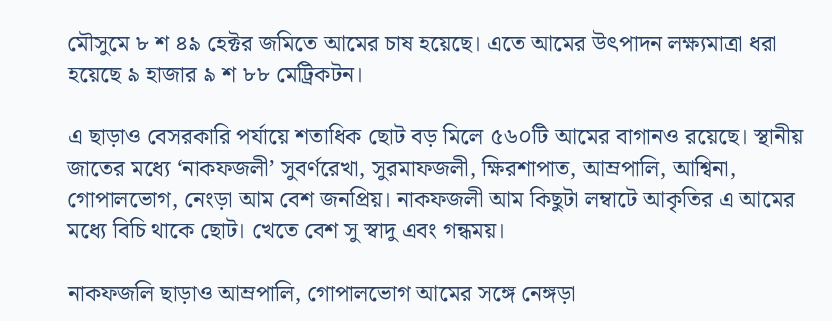মৌসুমে ৮ শ ৪৯ হেক্টর জমিতে আমের চাষ হয়েছে। এতে আমের উৎপাদন লক্ষ্যমাত্রা ধরা হয়েছে ৯ হাজার ৯ শ ৮৮ মেট্রিকটন।

এ ছাড়াও বেসরকারি পর্যায়ে শতাধিক ছোট বড় মিলে ৫৬০টি আমের বাগানও রয়েছে। স্থানীয় জাতের মধ্যে ‘নাকফজলী’ সুবর্ণরেখা, সুরমাফজলী, ক্ষিরশাপাত, আম্রপালি, আশ্বিনা, গোপালভোগ, নেংড়া আম বেশ জনপ্রিয়। নাকফজলী আম কিছুটা লম্বাটে আকৃতির এ আমের মধ্যে বিচি থাকে ছোট। খেতে বেশ সু স্বাদু এবং গন্ধময়।

নাকফজলি ছাড়াও আম্রপালি, গোপালভোগ আমের সঙ্গে নেঙ্গড়া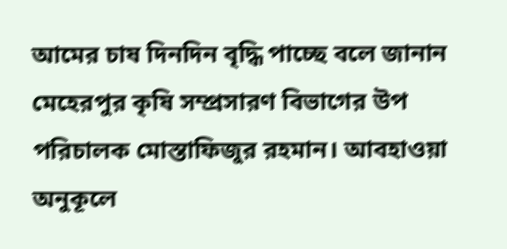আমের চাষ দিনদিন বৃদ্ধি পাচ্ছে বলে জানান মেহেরপুর কৃষি সম্প্রসারণ বিভাগের উপ পরিচালক মোস্তাফিজুর রহমান। আবহাওয়া অনুকূলে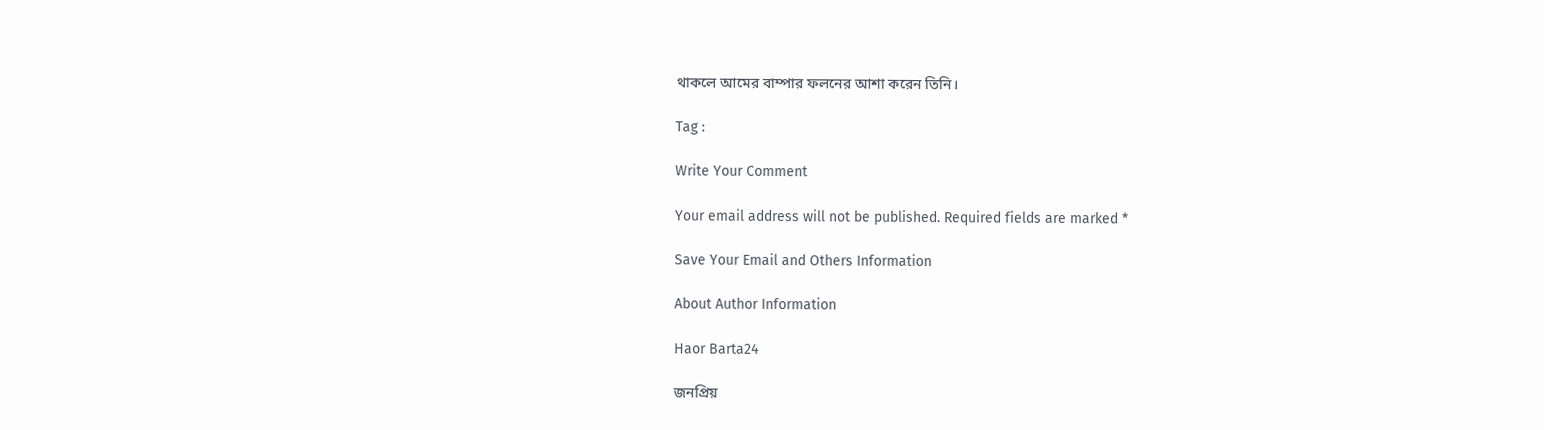থাকলে আমের বাম্পার ফলনের আশা করেন তিনি।

Tag :

Write Your Comment

Your email address will not be published. Required fields are marked *

Save Your Email and Others Information

About Author Information

Haor Barta24

জনপ্রিয়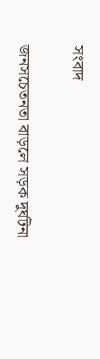সংবাদ

জনসচেতনতা বাড়লে সড়ক দুর্ঘটনা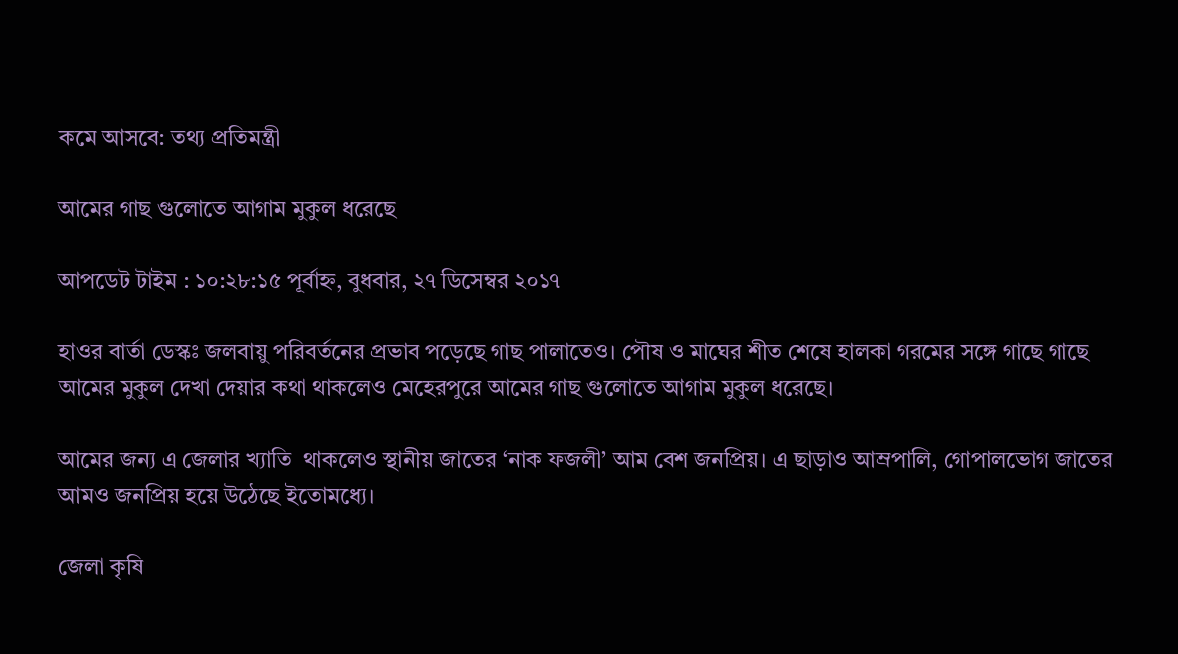কমে আসবে: তথ্য প্রতিমন্ত্রী

আমের গাছ গুলোতে আগাম মুকুল ধরেছে

আপডেট টাইম : ১০:২৮:১৫ পূর্বাহ্ন, বুধবার, ২৭ ডিসেম্বর ২০১৭

হাওর বার্তা ডেস্কঃ জলবায়ু পরিবর্তনের প্রভাব পড়েছে গাছ পালাতেও। পৌষ ও মাঘের শীত শেষে হালকা গরমের সঙ্গে গাছে গাছে আমের মুকুল দেখা দেয়ার কথা থাকলেও মেহেরপুরে আমের গাছ গুলোতে আগাম মুকুল ধরেছে।

আমের জন্য এ জেলার খ্যাতি  থাকলেও স্থানীয় জাতের ‘নাক ফজলী’ আম বেশ জনপ্রিয়। এ ছাড়াও আম্রপালি, গোপালভোগ জাতের আমও জনপ্রিয় হয়ে উঠেছে ইতোমধ্যে।

জেলা কৃষি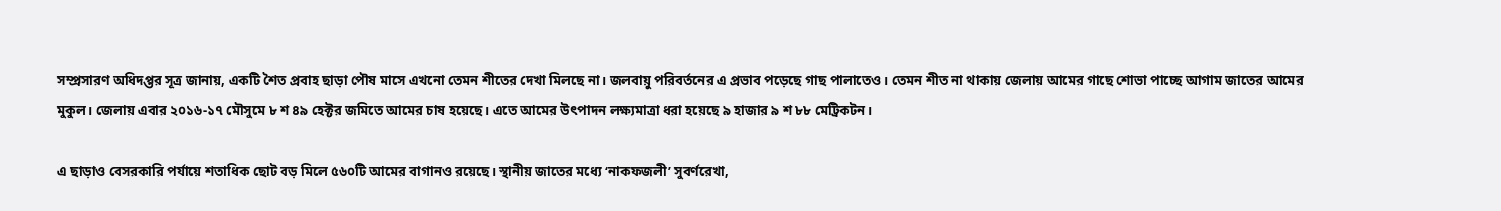সম্প্রসারণ অধিদপ্তর সূত্র জানায়, একটি শৈত প্রবাহ ছাড়া পৌষ মাসে এখনো তেমন শীতের দেখা মিলছে না। জলবায়ু পরিবর্তনের এ প্রভাব পড়েছে গাছ পালাতেও। তেমন শীত না থাকায় জেলায় আমের গাছে শোভা পাচ্ছে আগাম জাতের আমের মুকুল। জেলায় এবার ২০১৬-১৭ মৌসুমে ৮ শ ৪৯ হেক্টর জমিতে আমের চাষ হয়েছে। এতে আমের উৎপাদন লক্ষ্যমাত্রা ধরা হয়েছে ৯ হাজার ৯ শ ৮৮ মেট্রিকটন।

এ ছাড়াও বেসরকারি পর্যায়ে শতাধিক ছোট বড় মিলে ৫৬০টি আমের বাগানও রয়েছে। স্থানীয় জাতের মধ্যে ‘নাকফজলী’ সুবর্ণরেখা,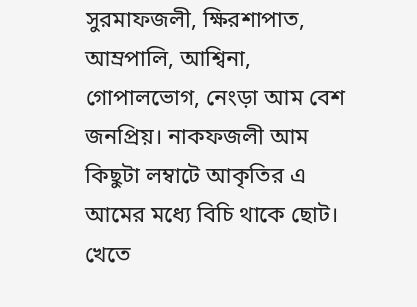সুরমাফজলী, ক্ষিরশাপাত, আম্রপালি, আশ্বিনা, গোপালভোগ, নেংড়া আম বেশ জনপ্রিয়। নাকফজলী আম কিছুটা লম্বাটে আকৃতির এ আমের মধ্যে বিচি থাকে ছোট। খেতে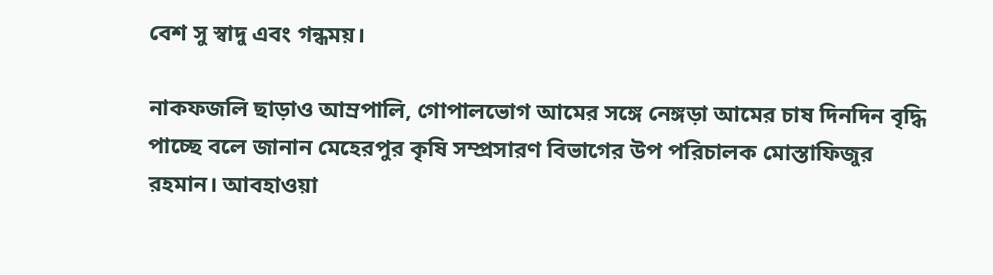বেশ সু স্বাদু এবং গন্ধময়।

নাকফজলি ছাড়াও আম্রপালি, গোপালভোগ আমের সঙ্গে নেঙ্গড়া আমের চাষ দিনদিন বৃদ্ধি পাচ্ছে বলে জানান মেহেরপুর কৃষি সম্প্রসারণ বিভাগের উপ পরিচালক মোস্তাফিজুর রহমান। আবহাওয়া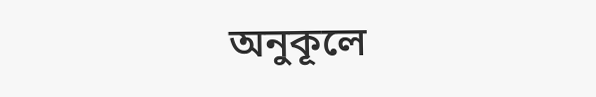অনুকূলে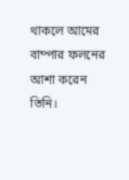থাকলে আমের বাম্পার ফলনের আশা করেন তিনি।